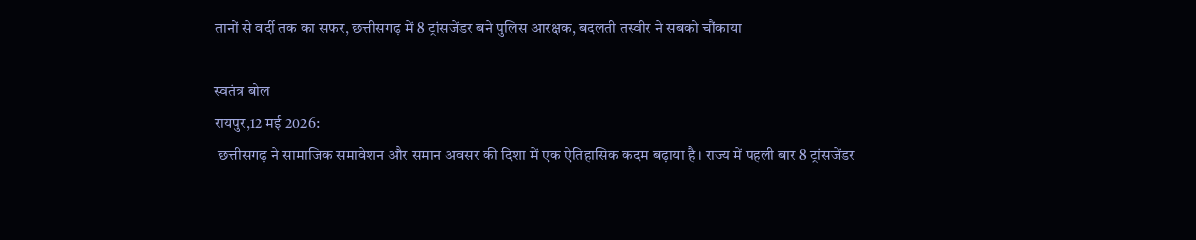तानों से वर्दी तक का सफर, छत्तीसगढ़ में 8 ट्रांसजेंडर बने पुलिस आरक्षक, बदलती तस्वीर ने सबको चौंकाया

स्वतंत्र बोल
रायपुर,12 मई 2026:
 छत्तीसगढ़ ने सामाजिक समावेशन और समान अवसर की दिशा में एक ऐतिहासिक कदम बढ़ाया है। राज्य में पहली बार 8 ट्रांसजेंडर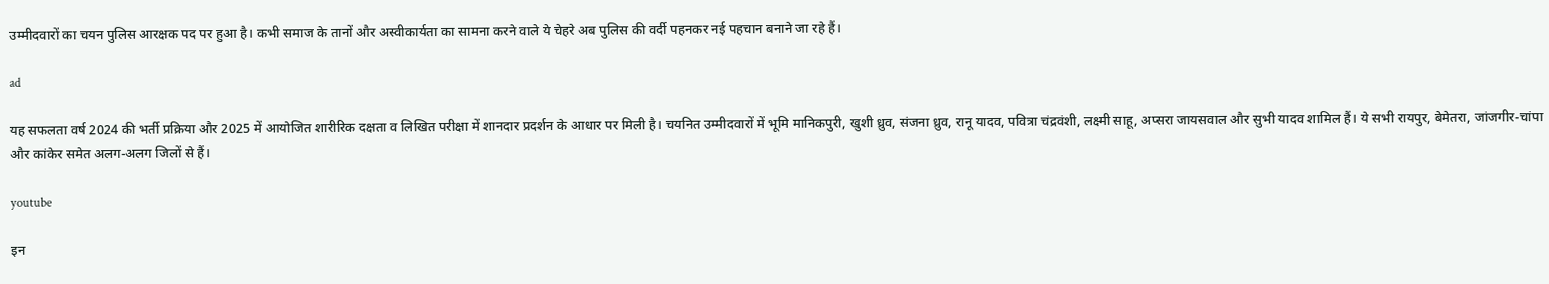उम्मीदवारों का चयन पुलिस आरक्षक पद पर हुआ है। कभी समाज के तानों और अस्वीकार्यता का सामना करने वाले ये चेहरे अब पुलिस की वर्दी पहनकर नई पहचान बनाने जा रहे हैं।

ad

यह सफलता वर्ष 2024 की भर्ती प्रक्रिया और 2025 में आयोजित शारीरिक दक्षता व लिखित परीक्षा में शानदार प्रदर्शन के आधार पर मिली है। चयनित उम्मीदवारों में भूमि मानिकपुरी, खुशी ध्रुव, संजना ध्रुव, रानू यादव, पवित्रा चंद्रवंशी, लक्ष्मी साहू, अप्सरा जायसवाल और सुभी यादव शामिल हैं। ये सभी रायपुर, बेमेतरा, जांजगीर-चांपा और कांकेर समेत अलग-अलग जिलों से हैं।

youtube

इन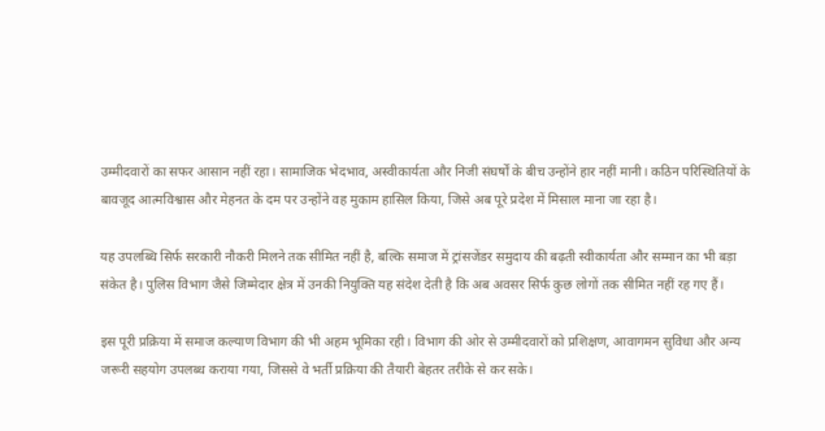उम्मीदवारों का सफर आसान नहीं रहा। सामाजिक भेदभाव, अस्वीकार्यता और निजी संघर्षों के बीच उन्होंने हार नहीं मानी। कठिन परिस्थितियों के बावजूद आत्मविश्वास और मेहनत के दम पर उन्होंने वह मुकाम हासिल किया, जिसे अब पूरे प्रदेश में मिसाल माना जा रहा है।

यह उपलब्धि सिर्फ सरकारी नौकरी मिलने तक सीमित नहीं है, बल्कि समाज में ट्रांसजेंडर समुदाय की बढ़ती स्वीकार्यता और सम्मान का भी बड़ा संकेत है। पुलिस विभाग जैसे जिम्मेदार क्षेत्र में उनकी नियुक्ति यह संदेश देती है कि अब अवसर सिर्फ कुछ लोगों तक सीमित नहीं रह गए हैं।

इस पूरी प्रक्रिया में समाज कल्याण विभाग की भी अहम भूमिका रही। विभाग की ओर से उम्मीदवारों को प्रशिक्षण, आवागमन सुविधा और अन्य जरूरी सहयोग उपलब्ध कराया गया, जिससे वे भर्ती प्रक्रिया की तैयारी बेहतर तरीके से कर सके।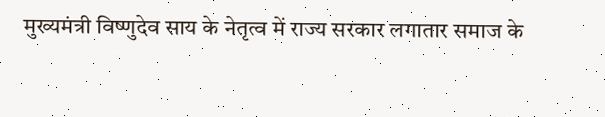मुख्यमंत्री विष्णुदेव साय के नेतृत्व में राज्य सरकार लगातार समाज के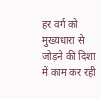हर वर्ग को मुख्यधारा से जोड़ने की दिशा में काम कर रही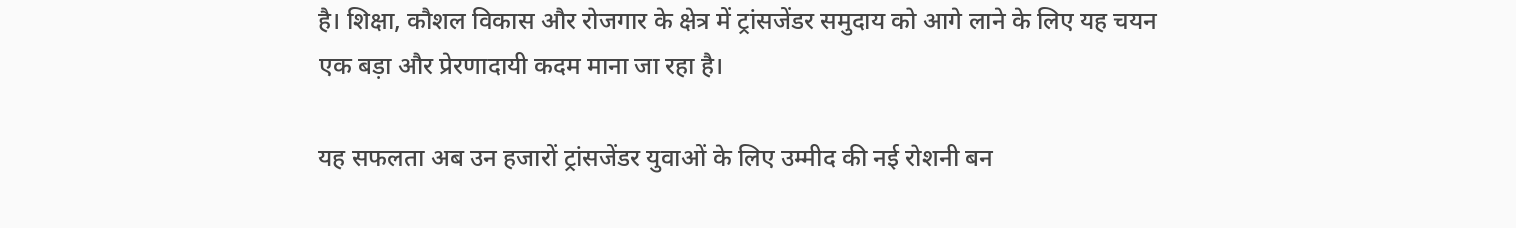है। शिक्षा, कौशल विकास और रोजगार के क्षेत्र में ट्रांसजेंडर समुदाय को आगे लाने के लिए यह चयन एक बड़ा और प्रेरणादायी कदम माना जा रहा है।

यह सफलता अब उन हजारों ट्रांसजेंडर युवाओं के लिए उम्मीद की नई रोशनी बन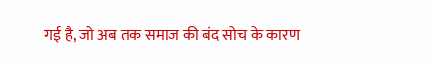गई है, जो अब तक समाज की बंद सोच के कारण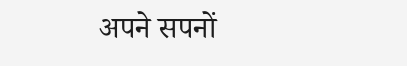अपने सपनों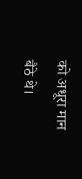को अधूरा मान बैठे थे।